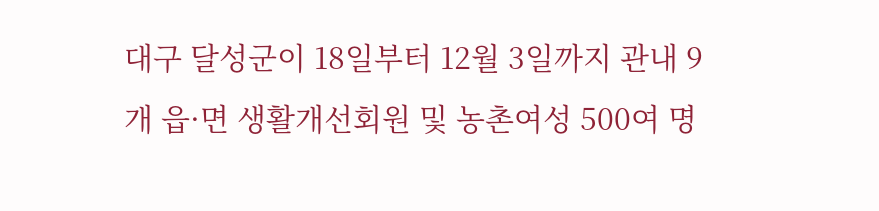대구 달성군이 18일부터 12월 3일까지 관내 9개 읍·면 생활개선회원 및 농촌여성 500여 명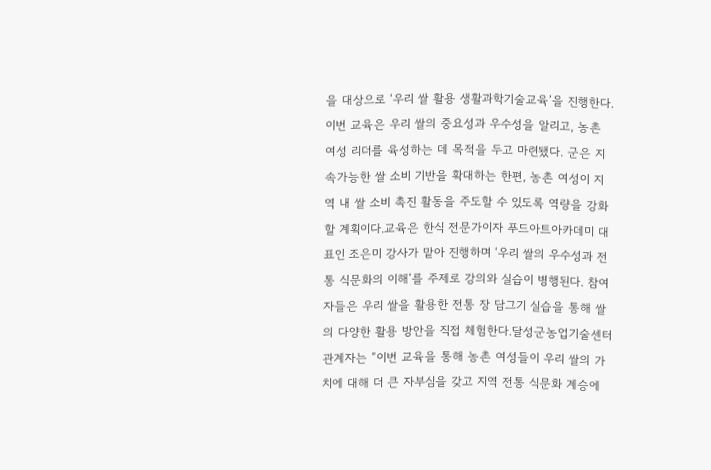을 대상으로 ‘우리 쌀 활용 생활과학기술교육’을 진행한다.이번 교육은 우리 쌀의 중요성과 우수성을 알리고, 농촌 여성 리더를 육성하는 데 목적을 두고 마련됐다. 군은 지속가능한 쌀 소비 기반을 확대하는 한편, 농촌 여성이 지역 내 쌀 소비 촉진 활동을 주도할 수 있도록 역량을 강화할 계획이다.교육은 한식 전문가이자 푸드아트아카데미 대표인 조은미 강사가 맡아 진행하며 ‘우리 쌀의 우수성과 전통 식문화의 이해’를 주제로 강의와 실습이 병행된다. 참여자들은 우리 쌀을 활용한 전통 장 담그기 실습을 통해 쌀의 다양한 활용 방안을 직접 체험한다.달성군농업기술센터 관계자는 “이번 교육을 통해 농촌 여성들이 우리 쌀의 가치에 대해 더 큰 자부심을 갖고 지역 전통 식문화 계승에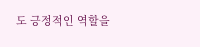도 긍정적인 역할을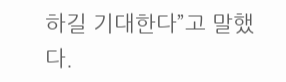하길 기대한다”고 말했다.